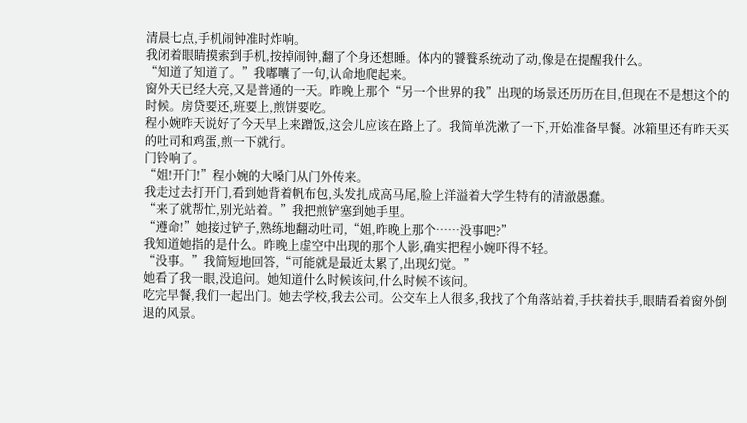清晨七点,手机闹钟准时炸响。
我闭着眼睛摸索到手机,按掉闹钟,翻了个身还想睡。体内的饕餮系统动了动,像是在提醒我什么。
“知道了知道了。”我嘟囔了一句,认命地爬起来。
窗外天已经大亮,又是普通的一天。昨晚上那个“另一个世界的我”出现的场景还历历在目,但现在不是想这个的时候。房贷要还,班要上,煎饼要吃。
程小婉昨天说好了今天早上来蹭饭,这会儿应该在路上了。我简单洗漱了一下,开始准备早餐。冰箱里还有昨天买的吐司和鸡蛋,煎一下就行。
门铃响了。
“姐!开门!”程小婉的大嗓门从门外传来。
我走过去打开门,看到她背着帆布包,头发扎成高马尾,脸上洋溢着大学生特有的清澈愚蠢。
“来了就帮忙,别光站着。”我把煎铲塞到她手里。
“遵命!”她接过铲子,熟练地翻动吐司,“姐,昨晚上那个……没事吧?”
我知道她指的是什么。昨晚上虚空中出现的那个人影,确实把程小婉吓得不轻。
“没事。”我简短地回答,“可能就是最近太累了,出现幻觉。”
她看了我一眼,没追问。她知道什么时候该问,什么时候不该问。
吃完早餐,我们一起出门。她去学校,我去公司。公交车上人很多,我找了个角落站着,手扶着扶手,眼睛看着窗外倒退的风景。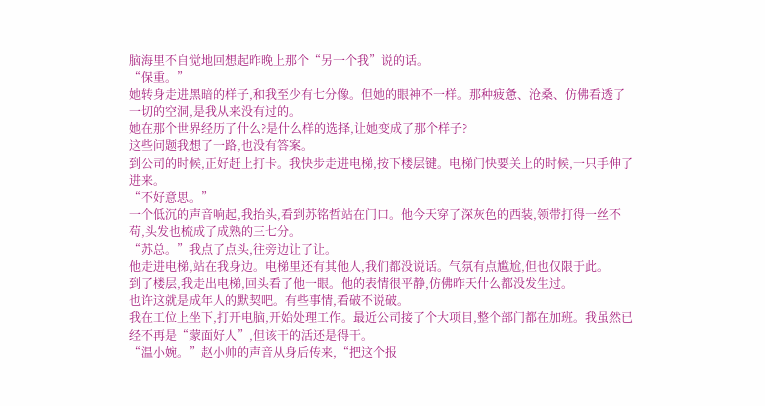脑海里不自觉地回想起昨晚上那个“另一个我”说的话。
“保重。”
她转身走进黑暗的样子,和我至少有七分像。但她的眼神不一样。那种疲惫、沧桑、仿佛看透了一切的空洞,是我从来没有过的。
她在那个世界经历了什么?是什么样的选择,让她变成了那个样子?
这些问题我想了一路,也没有答案。
到公司的时候,正好赶上打卡。我快步走进电梯,按下楼层键。电梯门快要关上的时候,一只手伸了进来。
“不好意思。”
一个低沉的声音响起,我抬头,看到苏铭哲站在门口。他今天穿了深灰色的西装,领带打得一丝不苟,头发也梳成了成熟的三七分。
“苏总。”我点了点头,往旁边让了让。
他走进电梯,站在我身边。电梯里还有其他人,我们都没说话。气氛有点尴尬,但也仅限于此。
到了楼层,我走出电梯,回头看了他一眼。他的表情很平静,仿佛昨天什么都没发生过。
也许这就是成年人的默契吧。有些事情,看破不说破。
我在工位上坐下,打开电脑,开始处理工作。最近公司接了个大项目,整个部门都在加班。我虽然已经不再是“蒙面好人”,但该干的活还是得干。
“温小婉。”赵小帅的声音从身后传来,“把这个报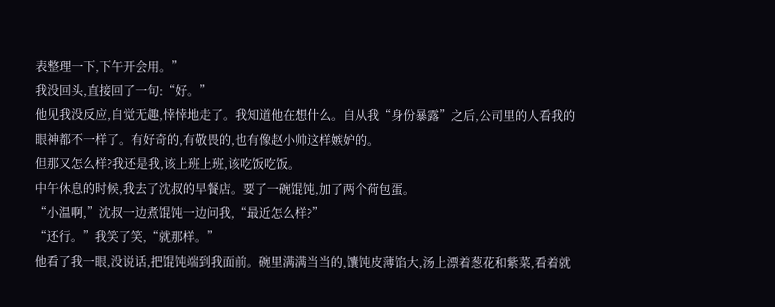表整理一下,下午开会用。”
我没回头,直接回了一句:“好。”
他见我没反应,自觉无趣,悻悻地走了。我知道他在想什么。自从我“身份暴露”之后,公司里的人看我的眼神都不一样了。有好奇的,有敬畏的,也有像赵小帅这样嫉妒的。
但那又怎么样?我还是我,该上班上班,该吃饭吃饭。
中午休息的时候,我去了沈叔的早餐店。要了一碗馄饨,加了两个荷包蛋。
“小温啊,”沈叔一边煮馄饨一边问我,“最近怎么样?”
“还行。”我笑了笑,“就那样。”
他看了我一眼,没说话,把馄饨端到我面前。碗里满满当当的,馕饨皮薄馅大,汤上漂着葱花和紫菜,看着就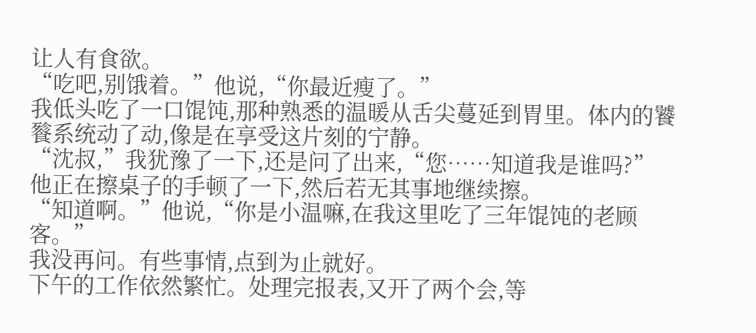让人有食欲。
“吃吧,别饿着。”他说,“你最近瘦了。”
我低头吃了一口馄饨,那种熟悉的温暖从舌尖蔓延到胃里。体内的饕餮系统动了动,像是在享受这片刻的宁静。
“沈叔,”我犹豫了一下,还是问了出来,“您……知道我是谁吗?”
他正在擦桌子的手顿了一下,然后若无其事地继续擦。
“知道啊。”他说,“你是小温嘛,在我这里吃了三年馄饨的老顾客。”
我没再问。有些事情,点到为止就好。
下午的工作依然繁忙。处理完报表,又开了两个会,等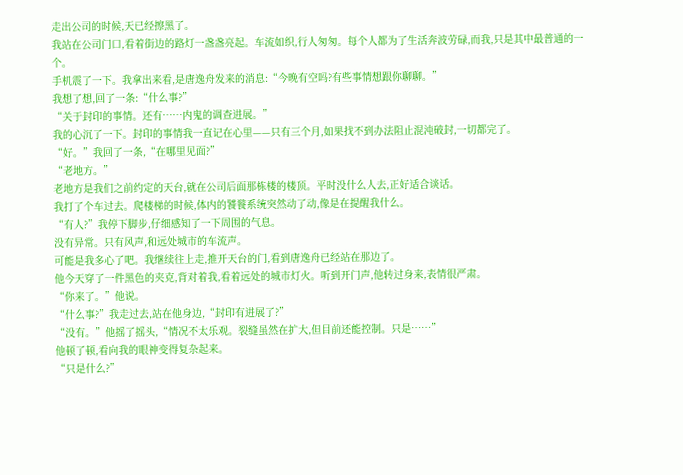走出公司的时候,天已经擦黑了。
我站在公司门口,看着街边的路灯一盏盏亮起。车流如织,行人匆匆。每个人都为了生活奔波劳碌,而我,只是其中最普通的一个。
手机震了一下。我拿出来看,是唐逸舟发来的消息:“今晚有空吗?有些事情想跟你聊聊。”
我想了想,回了一条:“什么事?”
“关于封印的事情。还有……内鬼的调查进展。”
我的心沉了一下。封印的事情我一直记在心里——只有三个月,如果找不到办法阻止混沌破封,一切都完了。
“好。”我回了一条,“在哪里见面?”
“老地方。”
老地方是我们之前约定的天台,就在公司后面那栋楼的楼顶。平时没什么人去,正好适合谈话。
我打了个车过去。爬楼梯的时候,体内的饕餮系统突然动了动,像是在提醒我什么。
“有人?”我停下脚步,仔细感知了一下周围的气息。
没有异常。只有风声,和远处城市的车流声。
可能是我多心了吧。我继续往上走,推开天台的门,看到唐逸舟已经站在那边了。
他今天穿了一件黑色的夹克,背对着我,看着远处的城市灯火。听到开门声,他转过身来,表情很严肃。
“你来了。”他说。
“什么事?”我走过去,站在他身边,“封印有进展了?”
“没有。”他摇了摇头,“情况不太乐观。裂缝虽然在扩大,但目前还能控制。只是……”
他顿了顿,看向我的眼神变得复杂起来。
“只是什么?”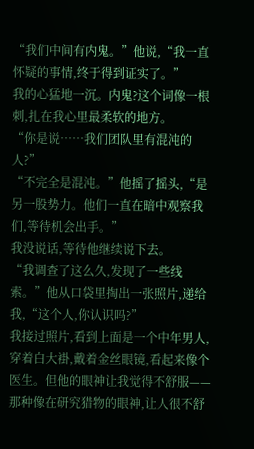“我们中间有内鬼。”他说,“我一直怀疑的事情,终于得到证实了。”
我的心猛地一沉。内鬼?这个词像一根刺,扎在我心里最柔软的地方。
“你是说……我们团队里有混沌的人?”
“不完全是混沌。”他摇了摇头,“是另一股势力。他们一直在暗中观察我们,等待机会出手。”
我没说话,等待他继续说下去。
“我调查了这么久,发现了一些线索。”他从口袋里掏出一张照片,递给我,“这个人,你认识吗?”
我接过照片,看到上面是一个中年男人,穿着白大褂,戴着金丝眼镜,看起来像个医生。但他的眼神让我觉得不舒服——那种像在研究猎物的眼神,让人很不舒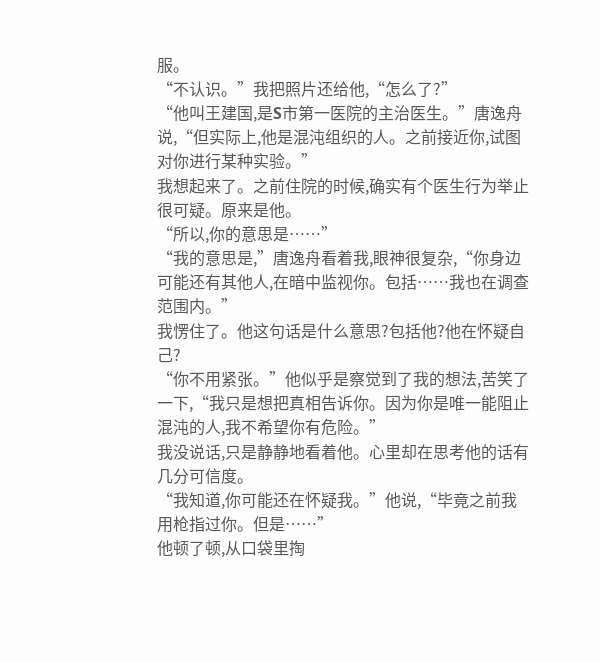服。
“不认识。”我把照片还给他,“怎么了?”
“他叫王建国,是S市第一医院的主治医生。”唐逸舟说,“但实际上,他是混沌组织的人。之前接近你,试图对你进行某种实验。”
我想起来了。之前住院的时候,确实有个医生行为举止很可疑。原来是他。
“所以,你的意思是……”
“我的意思是,”唐逸舟看着我,眼神很复杂,“你身边可能还有其他人,在暗中监视你。包括……我也在调查范围内。”
我愣住了。他这句话是什么意思?包括他?他在怀疑自己?
“你不用紧张。”他似乎是察觉到了我的想法,苦笑了一下,“我只是想把真相告诉你。因为你是唯一能阻止混沌的人,我不希望你有危险。”
我没说话,只是静静地看着他。心里却在思考他的话有几分可信度。
“我知道,你可能还在怀疑我。”他说,“毕竟之前我用枪指过你。但是……”
他顿了顿,从口袋里掏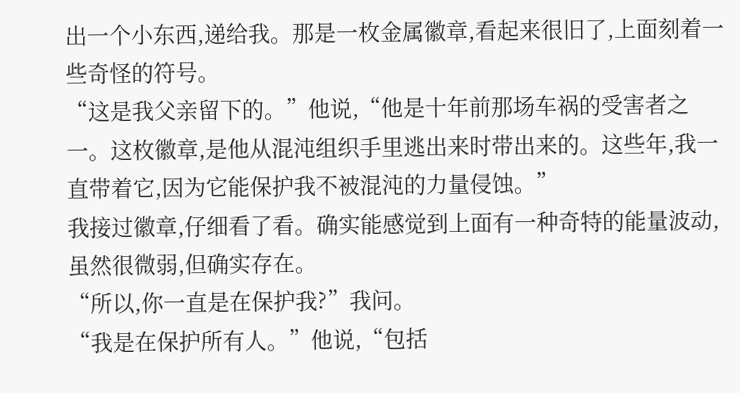出一个小东西,递给我。那是一枚金属徽章,看起来很旧了,上面刻着一些奇怪的符号。
“这是我父亲留下的。”他说,“他是十年前那场车祸的受害者之一。这枚徽章,是他从混沌组织手里逃出来时带出来的。这些年,我一直带着它,因为它能保护我不被混沌的力量侵蚀。”
我接过徽章,仔细看了看。确实能感觉到上面有一种奇特的能量波动,虽然很微弱,但确实存在。
“所以,你一直是在保护我?”我问。
“我是在保护所有人。”他说,“包括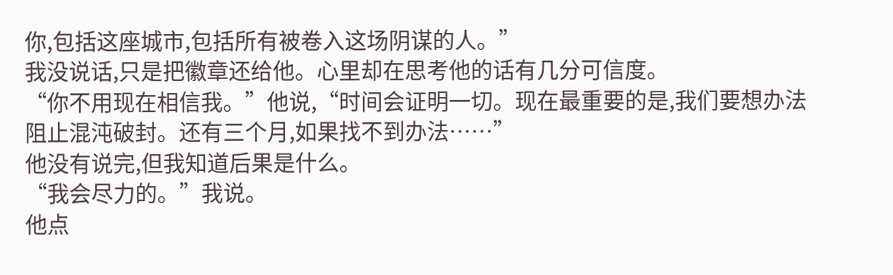你,包括这座城市,包括所有被卷入这场阴谋的人。”
我没说话,只是把徽章还给他。心里却在思考他的话有几分可信度。
“你不用现在相信我。”他说,“时间会证明一切。现在最重要的是,我们要想办法阻止混沌破封。还有三个月,如果找不到办法……”
他没有说完,但我知道后果是什么。
“我会尽力的。”我说。
他点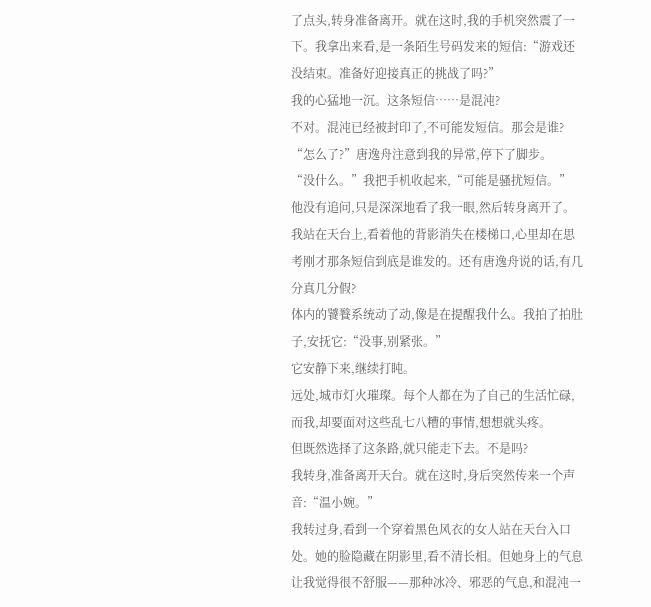了点头,转身准备离开。就在这时,我的手机突然震了一下。我拿出来看,是一条陌生号码发来的短信:“游戏还没结束。准备好迎接真正的挑战了吗?”
我的心猛地一沉。这条短信……是混沌?
不对。混沌已经被封印了,不可能发短信。那会是谁?
“怎么了?”唐逸舟注意到我的异常,停下了脚步。
“没什么。”我把手机收起来,“可能是骚扰短信。”
他没有追问,只是深深地看了我一眼,然后转身离开了。
我站在天台上,看着他的背影消失在楼梯口,心里却在思考刚才那条短信到底是谁发的。还有唐逸舟说的话,有几分真几分假?
体内的饕餮系统动了动,像是在提醒我什么。我拍了拍肚子,安抚它:“没事,别紧张。”
它安静下来,继续打盹。
远处,城市灯火璀璨。每个人都在为了自己的生活忙碌,而我,却要面对这些乱七八糟的事情,想想就头疼。
但既然选择了这条路,就只能走下去。不是吗?
我转身,准备离开天台。就在这时,身后突然传来一个声音:“温小婉。”
我转过身,看到一个穿着黑色风衣的女人站在天台入口处。她的脸隐藏在阴影里,看不清长相。但她身上的气息让我觉得很不舒服——那种冰冷、邪恶的气息,和混沌一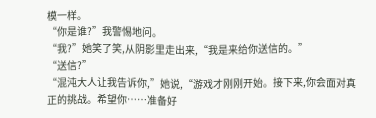模一样。
“你是谁?”我警惕地问。
“我?”她笑了笑,从阴影里走出来,“我是来给你送信的。”
“送信?”
“混沌大人让我告诉你,”她说,“游戏才刚刚开始。接下来,你会面对真正的挑战。希望你……准备好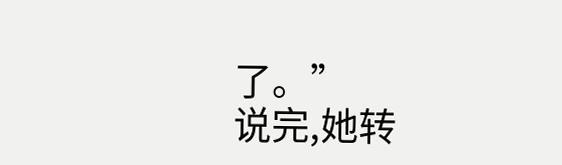了。”
说完,她转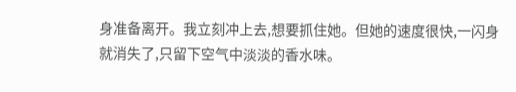身准备离开。我立刻冲上去,想要抓住她。但她的速度很快,一闪身就消失了,只留下空气中淡淡的香水味。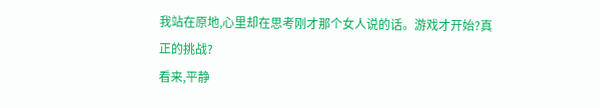我站在原地,心里却在思考刚才那个女人说的话。游戏才开始?真正的挑战?
看来,平静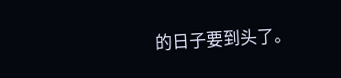的日子要到头了。